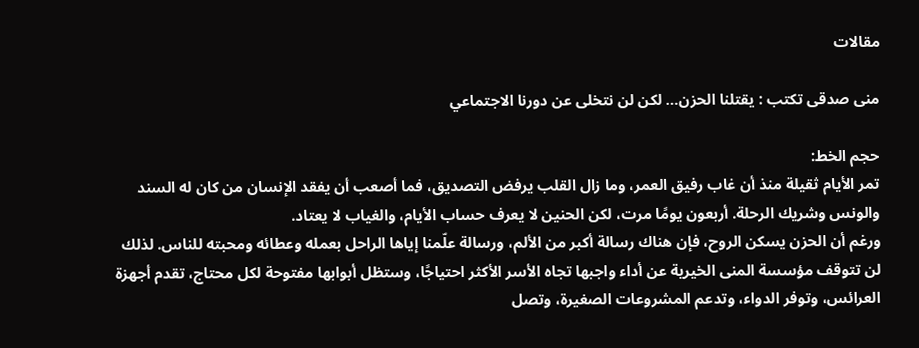مقالات

منى صدقى تكتب : يقتلنا الحزن… لكن لن نتخلى عن دورنا الاجتماعي

حجم الخط:
تمر الأيام ثقيلة منذ أن غاب رفيق العمر، وما زال القلب يرفض التصديق، فما أصعب أن يفقد الإنسان من كان له السند والونس وشريك الرحلة. أربعون يومًا مرت، لكن الحنين لا يعرف حساب الأيام، والغياب لا يعتاد.
ورغم أن الحزن يسكن الروح، فإن هناك رسالة أكبر من الألم، ورسالة علّمنا إياها الراحل بعمله وعطائه ومحبته للناس. لذلك لن تتوقف مؤسسة المنى الخيرية عن أداء واجبها تجاه الأسر الأكثر احتياجًا، وستظل أبوابها مفتوحة لكل محتاج، تقدم أجهزة العرائس، وتوفر الدواء، وتدعم المشروعات الصغيرة، وتصل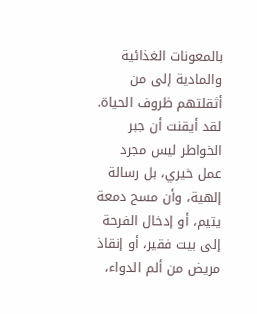بالمعونات الغذائية والمادية إلى من أثقلتهم ظروف الحياة.
لقد أيقنت أن جبر الخواطر ليس مجرد عمل خيري، بل رسالة إلهية، وأن مسح دمعة يتيم، أو إدخال الفرحة إلى بيت فقير، أو إنقاذ مريض من ألم الدواء،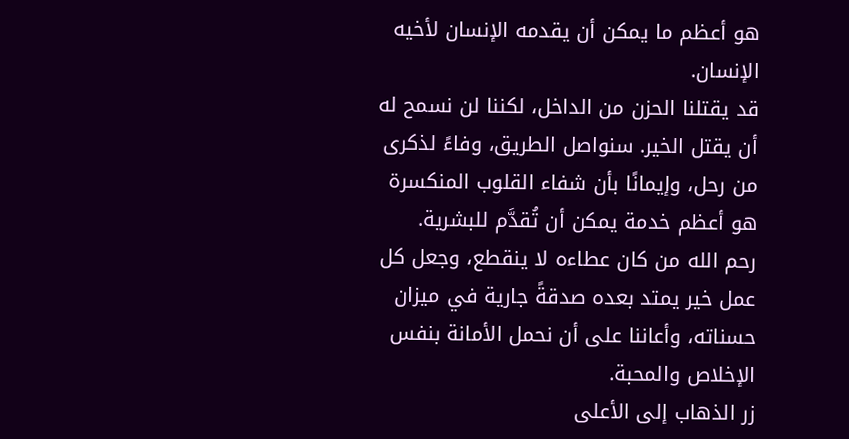هو أعظم ما يمكن أن يقدمه الإنسان لأخيه الإنسان.
قد يقتلنا الحزن من الداخل، لكننا لن نسمح له أن يقتل الخير. سنواصل الطريق، وفاءً لذكرى من رحل، وإيمانًا بأن شفاء القلوب المنكسرة هو أعظم خدمة يمكن أن تُقدَّم للبشرية.
رحم الله من كان عطاءه لا ينقطع، وجعل كل عمل خير يمتد بعده صدقةً جارية في ميزان حسناته، وأعاننا على أن نحمل الأمانة بنفس الإخلاص والمحبة.
زر الذهاب إلى الأعلى